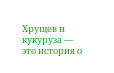Хрущев и кукуруза — это история о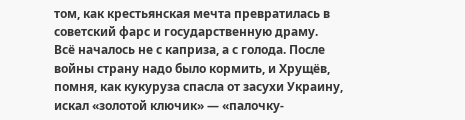том, как крестьянская мечта превратилась в советский фарс и государственную драму.
Всё началось не с каприза, а с голода. После войны страну надо было кормить, и Хрущёв, помня, как кукуруза спасла от засухи Украину, искал «золотой ключик» — «палочку-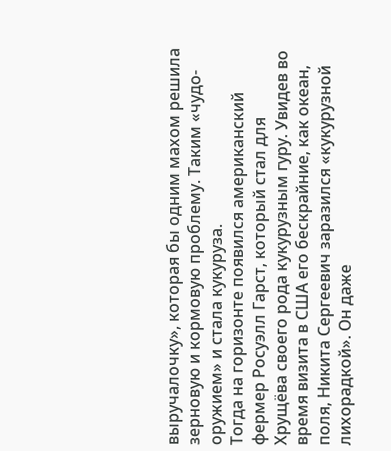выручалочку», которая бы одним махом решила зерновую и кормовую проблему. Таким «чудо-оружием» и стала кукуруза.
Тогда на горизонте появился американский фермер Росуэлл Гарст, который стал для Хрущёва своего рода кукурузным гуру. Увидев во время визита в США его бескрайние, как океан, поля, Никита Сергеевич заразился «кукурузной лихорадкой». Он даже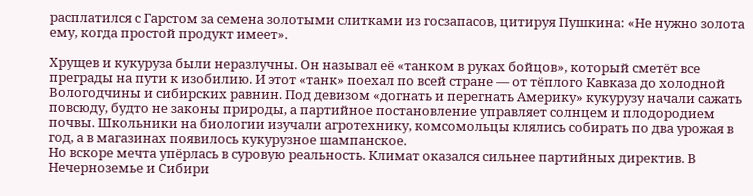расплатился с Гарстом за семена золотыми слитками из госзапасов, цитируя Пушкина: «Не нужно золота ему, когда простой продукт имеет».

Хрущев и кукуруза были неразлучны. Он называл её «танком в руках бойцов», который сметёт все преграды на пути к изобилию. И этот «танк» поехал по всей стране — от тёплого Кавказа до холодной Вологодчины и сибирских равнин. Под девизом «догнать и перегнать Америку» кукурузу начали сажать повсюду, будто не законы природы, а партийное постановление управляет солнцем и плодородием почвы. Школьники на биологии изучали агротехнику, комсомольцы клялись собирать по два урожая в год, а в магазинах появилось кукурузное шампанское.
Но вскоре мечта упёрлась в суровую реальность. Климат оказался сильнее партийных директив. В Нечерноземье и Сибири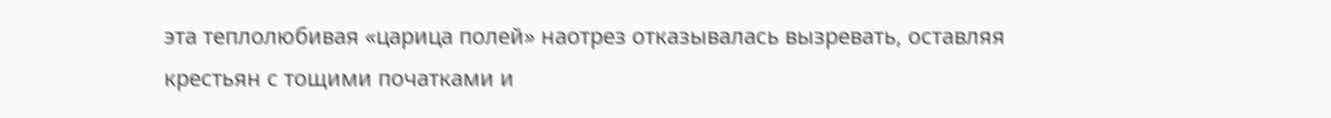эта теплолюбивая «царица полей» наотрез отказывалась вызревать, оставляя крестьян с тощими початками и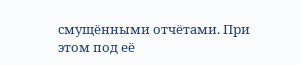смущёнными отчётами. При этом под её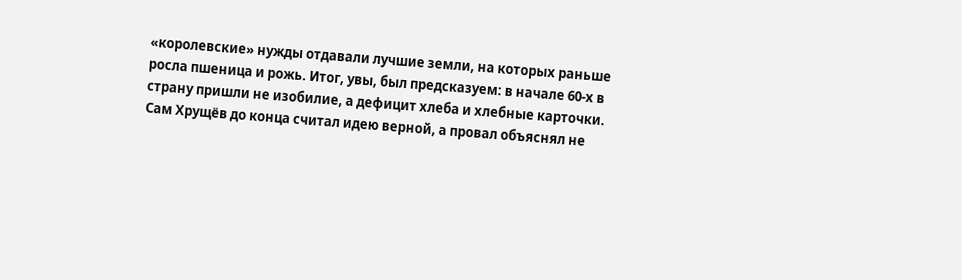«королевские» нужды отдавали лучшие земли, на которых раньше росла пшеница и рожь. Итог, увы, был предсказуем: в начале 60-х в страну пришли не изобилие, а дефицит хлеба и хлебные карточки.
Сам Хрущёв до конца считал идею верной, а провал объяснял не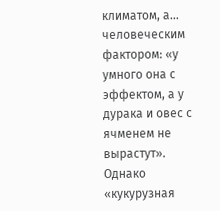климатом, а… человеческим фактором: «у умного она с эффектом, а у дурака и овес с ячменем не вырастут». Однако «кукурузная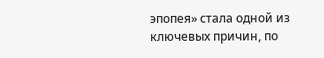эпопея» стала одной из ключевых причин, по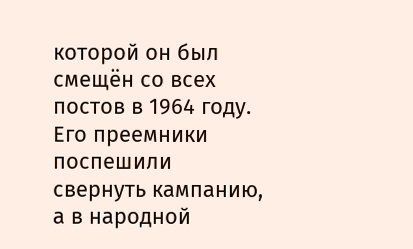которой он был смещён со всех постов в 1964 году. Его преемники поспешили свернуть кампанию, а в народной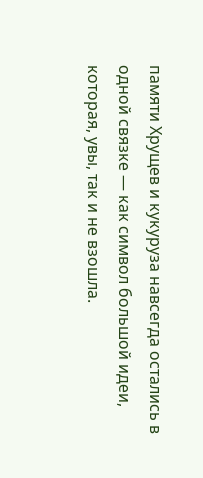памяти Хрущев и кукуруза навсегда остались в одной связке — как символ большой идеи, которая, увы, так и не взошла.